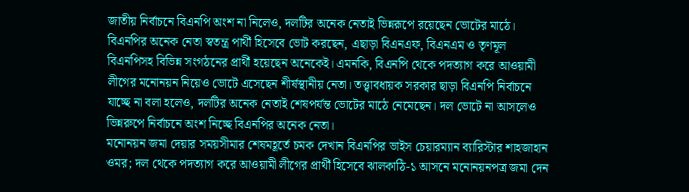জাতীয় নির্বাচনে বিএনপি অংশ না নিলেও, দলটির অনেক নেতাই ভিন্নরূপে রয়েছেন ভোটের মাঠে। বিএনপির অনেক নেতা স্বতন্ত্র পার্থী হিসেবে ভোট করছেন, এছাড়া বিএনএফ, বিএনএম ও তৃণমূল বিএনপিসহ বিভিন্ন সংগঠনের প্রার্থী হয়েছেন অনেকেই। এমনকি, বিএনপি থেকে পদত্যাগ করে আওয়ামী লীগের মনোনয়ন নিয়েও ভোটে এসেছেন শীর্ষস্থানীয় নেতা। তত্ত্বাবধায়ক সরকার ছাড়া বিএনপি নির্বাচনে যাচ্ছে না বলা হলেও, দলটির অনেক নেতাই শেষপর্যন্ত ভোটের মাঠে নেমেছেন। দল ভোটে না আসলেও ভিন্নরুপে নির্বাচনে অংশ নিচ্ছে বিএনপির অনেক নেতা।
মনোনয়ন জমা দেয়ার সময়সীমার শেষমহূর্তে চমক দেখান বিএনপির ভাইস চেয়ারম্যান ব্যারিস্টার শাহজাহান ওমর; দল থেকে পদত্যাগ করে আওয়ামী লীগের প্রার্থী হিসেবে ঝালকাঠি-১ আসনে মনোনয়নপত্র জমা দেন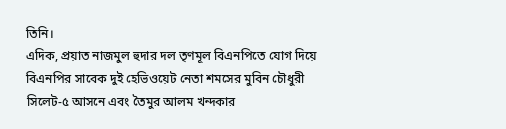তিনি।
এদিক, প্রয়াত নাজমুল হুদার দল তৃণমূল বিএনপিতে যোগ দিয়ে বিএনপির সাবেক দুই হেভিওয়েট নেতা শমসের মুবিন চৌধুরী সিলেট-৫ আসনে এবং তৈমুর আলম খন্দকার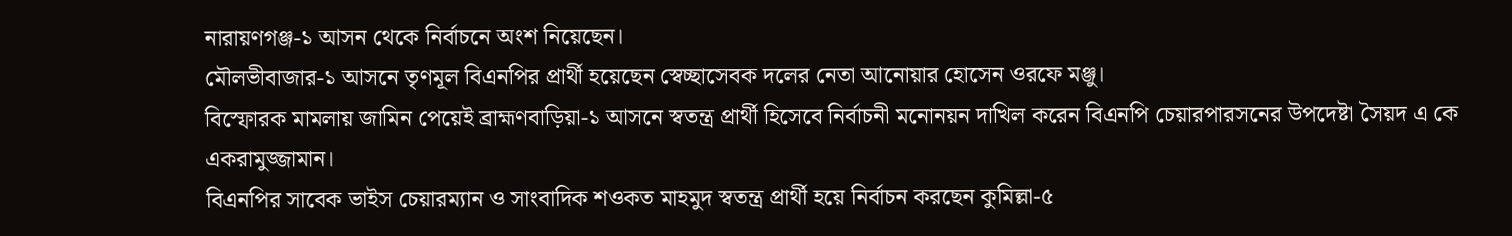নারায়ণগঞ্জ-১ আসন থেকে নির্বাচনে অংশ নিয়েছেন।
মৌলভীবাজার-১ আসনে তৃণমূল বিএনপির প্রার্থী হয়েছেন স্বেচ্ছাসেবক দলের নেতা আনোয়ার হোসেন ওরফে মঞ্জু।
বিস্ফোরক মামলায় জামিন পেয়েই ব্রাহ্মণবাড়িয়া-১ আসনে স্বতন্ত্র প্রার্থী হিসেবে নির্বাচনী মনোনয়ন দাখিল করেন বিএনপি চেয়ারপারসনের উপদেষ্টা সৈয়দ এ কে একরামুজ্জামান।
বিএনপির সাবেক ভাইস চেয়ারম্যান ও সাংবাদিক শওকত মাহমুদ স্বতন্ত্র প্রার্থী হয়ে নির্বাচন করছেন কুমিল্লা-৫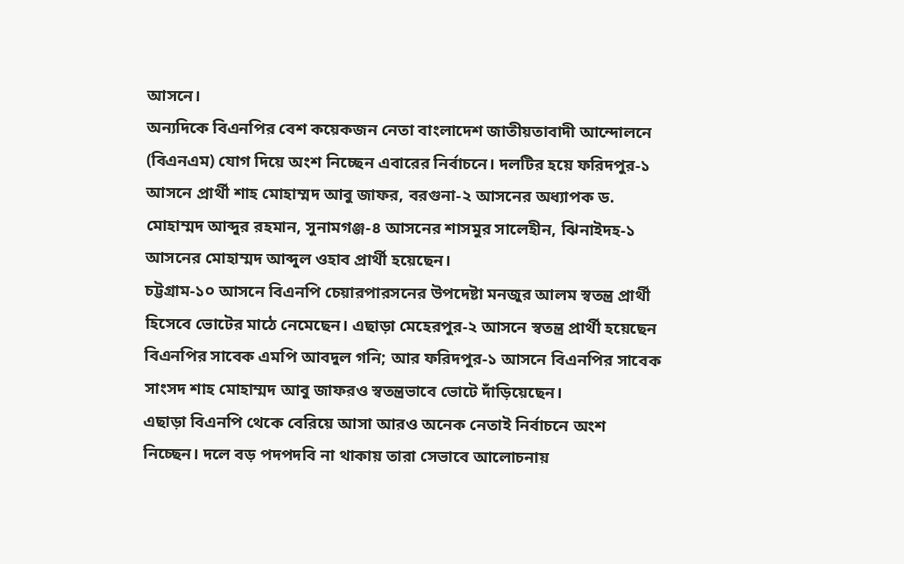আসনে।
অন্যদিকে বিএনপির বেশ কয়েকজন নেতা বাংলাদেশ জাতীয়তাবাদী আন্দোলনে (বিএনএম) যোগ দিয়ে অংশ নিচ্ছেন এবারের নির্বাচনে। দলটির হয়ে ফরিদপুর-১ আসনে প্রার্থী শাহ মোহাম্মদ আবু জাফর, বরগুনা-২ আসনের অধ্যাপক ড. মোহাম্মদ আব্দুর রহমান, সুনামগঞ্জ-৪ আসনের শাসমুর সালেহীন, ঝিনাইদহ-১ আসনের মোহাম্মদ আব্দুল ওহাব প্রার্থী হয়েছেন।
চট্টগ্রাম-১০ আসনে বিএনপি চেয়ারপারসনের উপদেষ্টা মনজুর আলম স্বতন্ত্র প্রার্থী হিসেবে ভোটের মাঠে নেমেছেন। এছাড়া মেহেরপুর-২ আসনে স্বতন্ত্র প্রার্থী হয়েছেন বিএনপির সাবেক এমপি আবদুল গনি; আর ফরিদপুর-১ আসনে বিএনপির সাবেক সাংসদ শাহ মোহাম্মদ আবু জাফরও স্বতন্ত্রভাবে ভোটে দাঁড়িয়েছেন।
এছাড়া বিএনপি থেকে বেরিয়ে আসা আরও অনেক নেতাই নির্বাচনে অংশ নিচ্ছেন। দলে বড় পদপদবি না থাকায় তারা সেভাবে আলোচনায়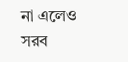না এলেও সরব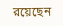রয়েছেন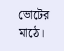ভোটের মাঠে।